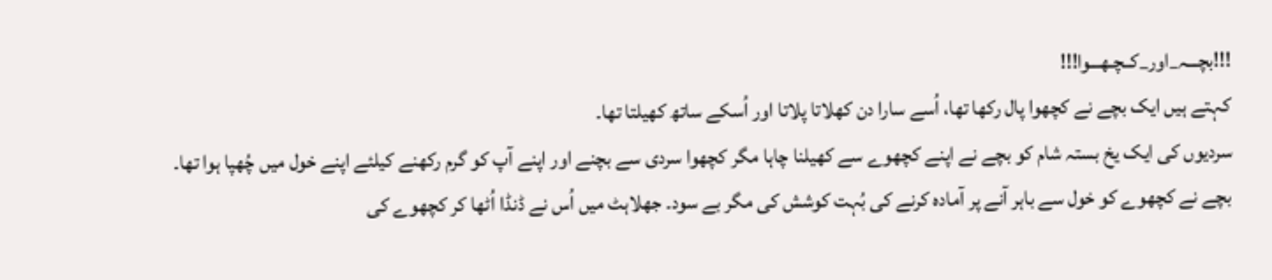!!!بچـــہ_اور_کــچـھـــوا!!!
کہتے ہیں ایک بچے نے کچھوا پال رکھا تھا، اُسے سارا دن کھلاتا پلاتا اور اُسکے ساتھ کھیلتا تھا۔
سردیوں کی ایک یخ بستہ شام کو بچے نے اپنے کچھوے سے کھیلنا چاہا مگر کچھوا سردی سے بچنے اور اپنے آپ کو گرم رکھنے کیلئے اپنے خول میں چُھپا ہوا تھا۔
بچے نے کچھوے کو خول سے باہر آنے پر آمادہ کرنے کی بُہت کوشش کی مگر بے سود۔ جھلاہٹ میں اُس نے ڈنڈا اُٹھا کر کچھوے کی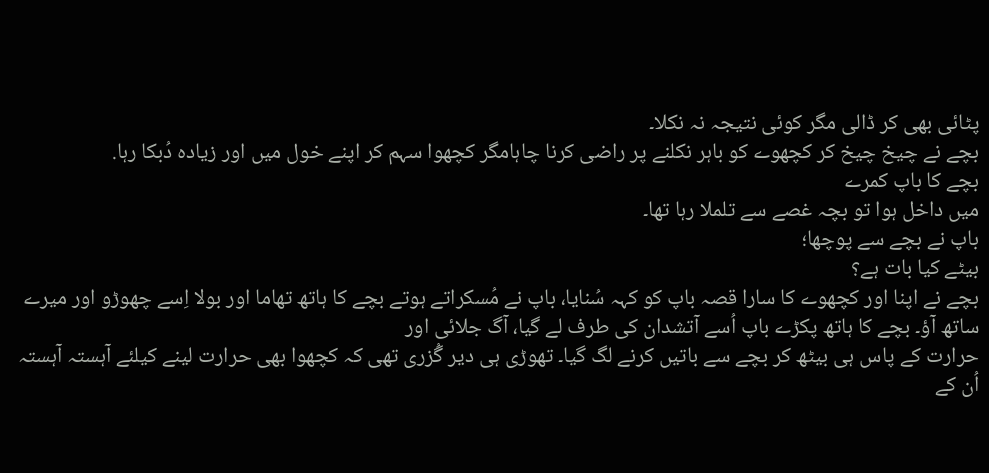پٹائی بھی کر ڈالی مگر کوئی نتیجہ نہ نکلا۔
بچے نے چیخ چیخ کر کچھوے کو باہر نکلنے پر راضی کرنا چاہامگر کچھوا سہم کر اپنے خول میں اور زیادہ دُبکا رہا.
بچے کا باپ کمرے
میں داخل ہوا تو بچہ غصے سے تلملا رہا تھا۔
باپ نے بچے سے پوچھا؛
بیٹے کیا بات ہے؟
بچے نے اپنا اور کچھوے کا سارا قصہ باپ کو کہہ سُنایا، باپ نے مُسکراتے ہوتے بچے کا ہاتھ تھاما اور بولا اِسے چھوڑو اور میرے ساتھ آؤ۔ بچے کا ہاتھ پکڑے باپ اُسے آتشدان کی طرف لے گیا، آگ جلائی اور
حرارت کے پاس ہی بیٹھ کر بچے سے باتیں کرنے لگ گیا۔ تھوڑی ہی دیر گُزری تھی کہ کچھوا بھی حرارت لینے کیلئے آہستہ آہستہ اُن کے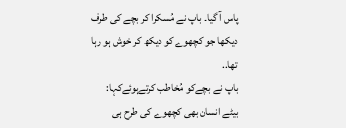پاس آ گیا۔ باپ نے مُسکرا کر بچے کی طرف دیکھا جو کچھوے کو دیکھ کر خوش ہو رہا تھا..
باپ نے بچےکو مُخاطب کرتےہوئےکہا:
بیٹے انسان بھی کچھوے کی طرح ہی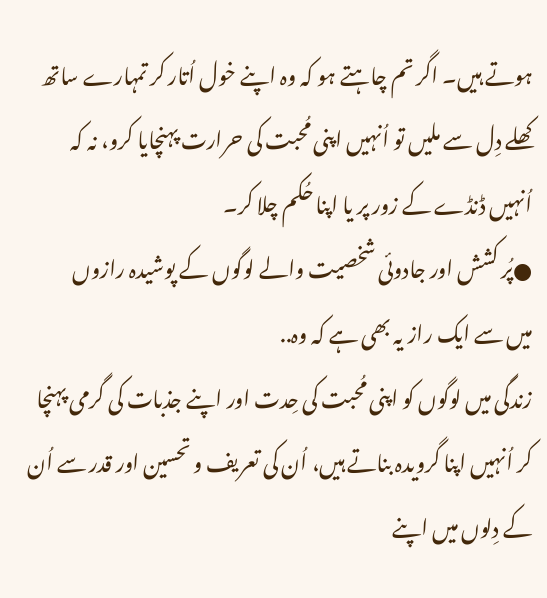ہوتے ہیں۔ اگر تم چاہتے ہو کہ وہ اپنے خول اُتار کر تمہارے ساتھ کھلے دِل سے ملیں تو اُنہیں اپنی مُحبت کی حرارت پہنچایا کرو، نہ کہ اُنہیں ڈنڈے کے زور پر یا اپنا حُکم چلا کر۔
●پُر کشش اور جادوئی شخصیت والے لوگوں کے پوشیدہ رازوں
میں سے ایک راز یہ بھی ہے کہ وہ..
زندگی میں لوگوں کو اپنی مُحبت کی حِدت اور اپنے جذبات کی گرمی پہنچا کر اُنہیں اپنا گرویدہ بناتے ہیں، اُن کی تعریف و تحسین اور قدر سے اُن کے دِلوں میں اپنے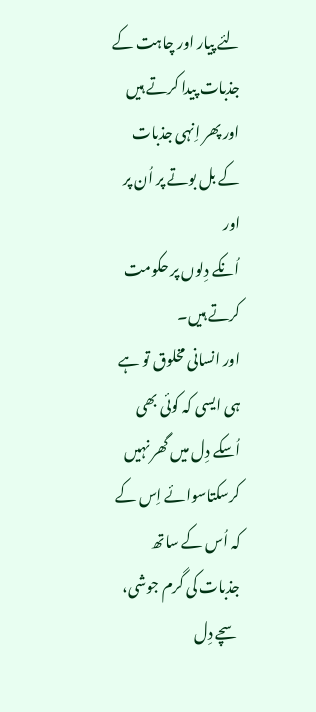لئے پیار اور چاہت کے جذبات پیدا کرتے ہیں اور پھر اِنہی جذبات کے بل بوتے پر اُن پر اور
اُنکے دِلوں پر حکومت کرتے ہیں۔
اور انسانی مخلوق تو ہے ہی ایسی کہ کوئی بھی اُسکے دِل میں گھر نہیں کرسکتاسوائے اِس کے کہ اُس کے ساتھ جذبات کی گرم جوشی، سچے دِل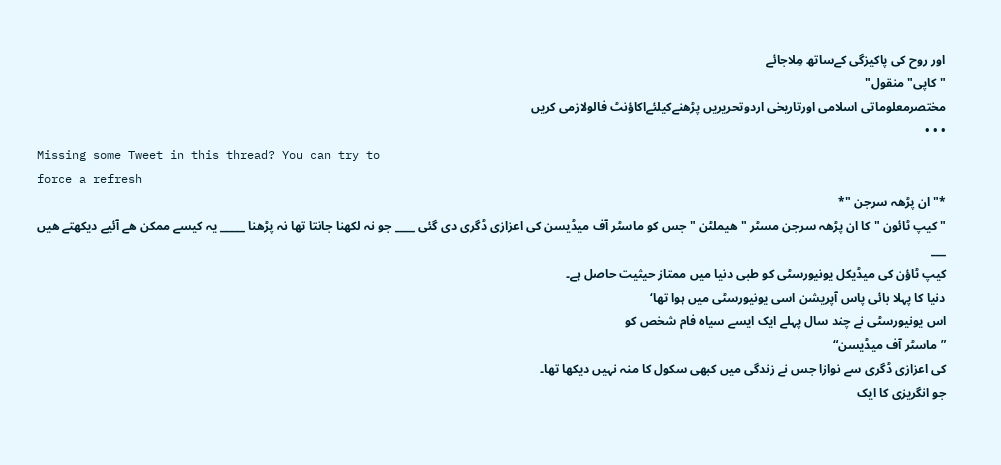اور روح کی پاکیزگی کےساتھ مِلاجائے
"کاپی"منقول"
مختصرمعلوماتی اسلامی اورتاریخی اردوتحریریں پڑھنےکیلئےاکاؤنٹ فالولازمی کریں
• • •
Missing some Tweet in this thread? You can try to
force a refresh
*" ان پڑھہ سرجن "*
" کیپ ٹائون " کا ان پڑھہ سرجن مسٹر " ھیملٹن " جس کو ماسٹر آف میڈیسن کی اعزازی ڈگری دی گئی ____ جو نہ لکھنا جانتا تھا نہ پڑھنا _____ یہ کیسے ممکن ھے آئیے دیکھتے ھیں ___
کیپ ٹاؤن کی میڈیکل یونیورسٹی کو طبی دنیا میں ممتاز حیثیت حاصل ہے۔
دنیا کا پہلا بائی پاس آپریشن اسی یونیورسٹی میں ہوا تھا‘
اس یونیورسٹی نے چند سال پہلے ایک ایسے سیاہ فام شخص کو
”ماسٹر آف میڈیسن“
کی اعزازی ڈگری سے نوازا جس نے زندگی میں کبھی سکول کا منہ نہیں دیکھا تھا۔
جو انگریزی کا ایک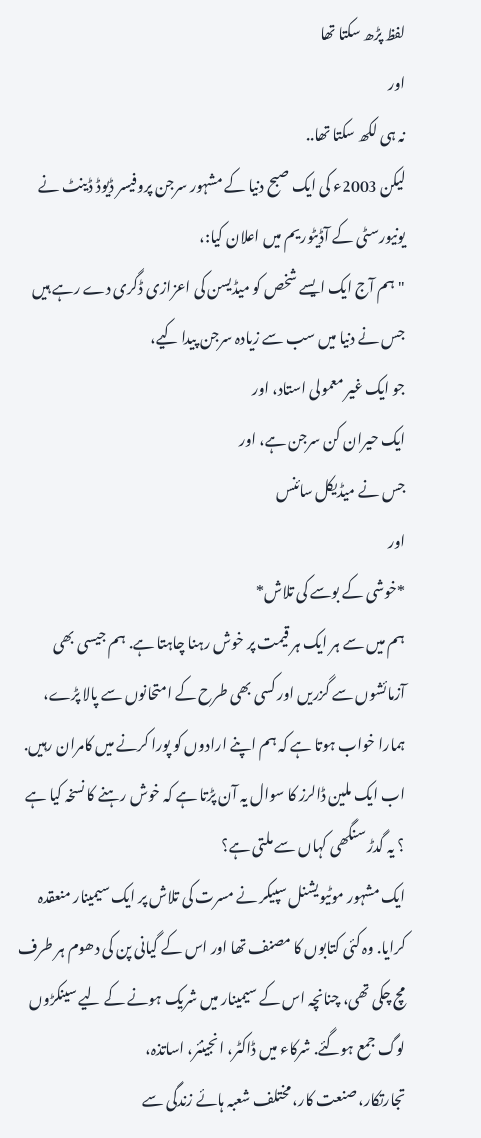لفظ پڑھ سکتا تھا
اور
نہ ہی لکھ سکتا تھا..
لیکن 2003ء کی ایک صبح دنیا کے مشہور سرجن پروفیسر ڈیوڈ ڈینٹ نے یونیورسٹی کے آڈیٹوریم میں اعلان کیا:،
"ہم آج ایک ایسے شخص کو میڈیسن کی اعزازی ڈگری دے رہے ہیں جس نے دنیا میں سب سے زیادہ سرجن پیدا کیے،
جو ایک غیر معمولی استاد، اور
ایک حیران کن سرجن ہے، اور
جس نے میڈیکل سائنس
اور
*خوشی کے بوسے کی تلاش*
ہم میں سے ہر ایک ہر قیمت پر خوش رہنا چاہتا ہے. ہم جیسی بھی آزمائشوں سے گزریں اور کسی بھی طرح کے امتحانوں سے پالا پڑے، ہمارا خواب ہوتا ہے کہ ہم اپنے ارادوں کو پورا کرنے میں کامران رہیں. اب ایک ملین ڈالرز کا سوال یہ آن پڑتا ہے کہ خوش رہنے کا نسخہ کیا ہے
؟ یہ گدڑ سنگھی کہاں سے ملتی ہے؟
ایک مشہور موٹیویشنل سپیکر نے مسرت کی تلاش پر ایک سیمینار منعقدہ کرایا. وہ کئی کتابوں کا مصنف تھا اور اس کے گیانی پن کی دھوم ہر طرف مچ چکی تھی، چنانچہ اس کے سیمینار میں شریک ہونے کے لیے سینکڑوں لوگ جمع ہوگئے. شرکاء میں ڈاکٹر، انجینئر، اساتذہ،
تجارتکار، صنعت کار، مختلف شعبہ ہائے زندگی سے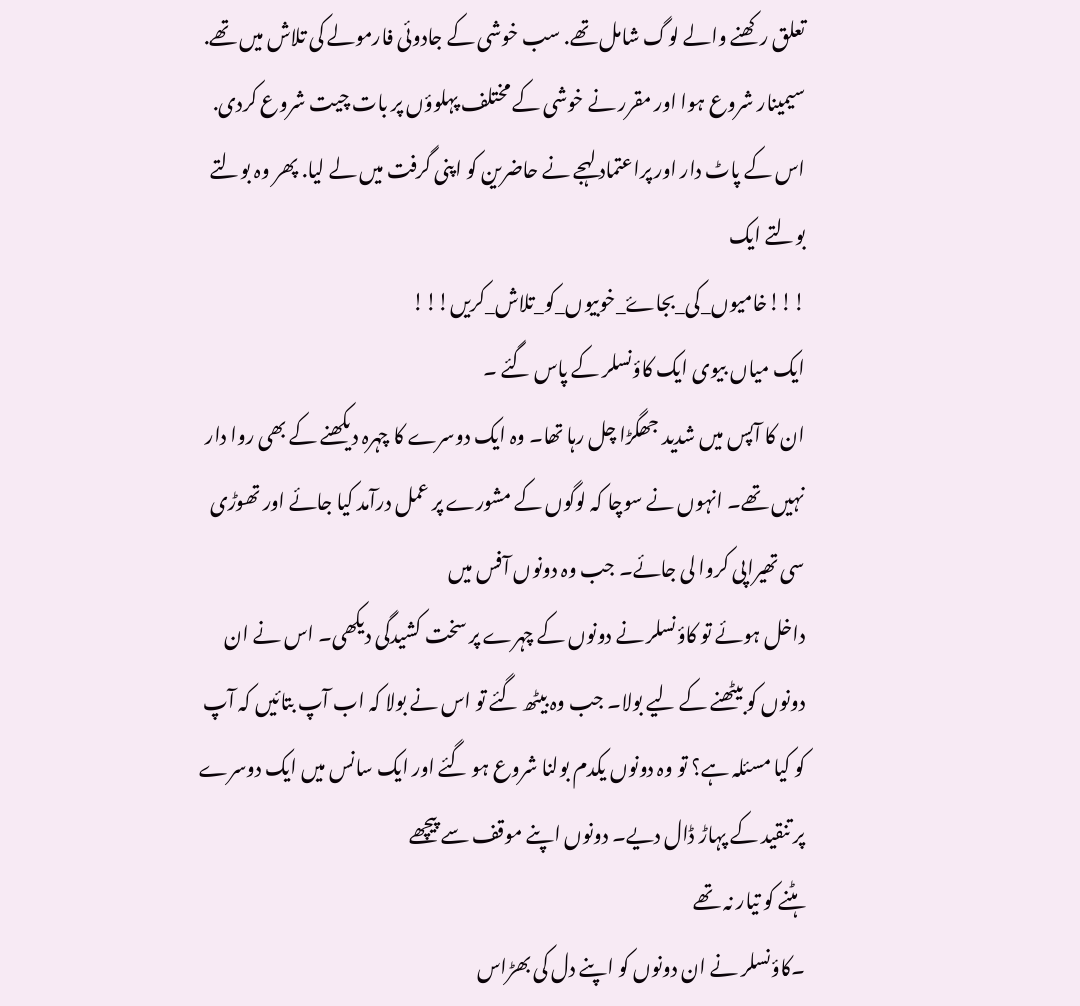تعلق رکھنے والے لوگ شامل تھے. سب خوشی کے جادوئی فارمولے کی تلاش میں تھے.
سیمینار شروع ہوا اور مقرر نے خوشی کے مختلف پہلوؤں پر بات چیت شروع کردی. اس کے پاٹ دار اور پراعتماد لہجے نے حاضرین کو اپنی گرفت میں لے لیا. پھر وہ بولتے بولتے ایک
!!!خامیوں_کی_بجاۓ_خوبیوں_کو_تلاش_کریں!!!
ایک میاں بیوی ایک کاؤنسلر کے پاس گئے ۔
ان کا آپس میں شدید جھگڑا چل رہا تھا۔ وہ ایک دوسرے کا چہرہ دیکھنے کے بھی روا دار نہیں تھے۔ انہوں نے سوچا کہ لوگوں کے مشورے پر عمل درآمد کیا جائے اور تھوڑی سی تھیراپی کروا لی جائے۔ جب وہ دونوں آفس میں
داخل ہوئے تو کاؤنسلر نے دونوں کے چہرے پر سخت کشیدگی دیکھی۔ اس نے ان دونوں کو بیٹھنے کے لیے بولا۔ جب وہ بیٹھ گئے تو اس نے بولا کہ اب آپ بتائیں کہ آپ کو کیا مسئلہ ہے؟ تو وہ دونوں یکدم بولنا شروع ہو گئے اور ایک سانس میں ایک دوسرے پر تنقید کے پہاڑ ڈال دیے۔ دونوں اپنے موقف سے پیچھے
ہٹنے کو تیار نہ تھے
۔کاؤنسلر نے ان دونوں کو اپنے دل کی بھڑاس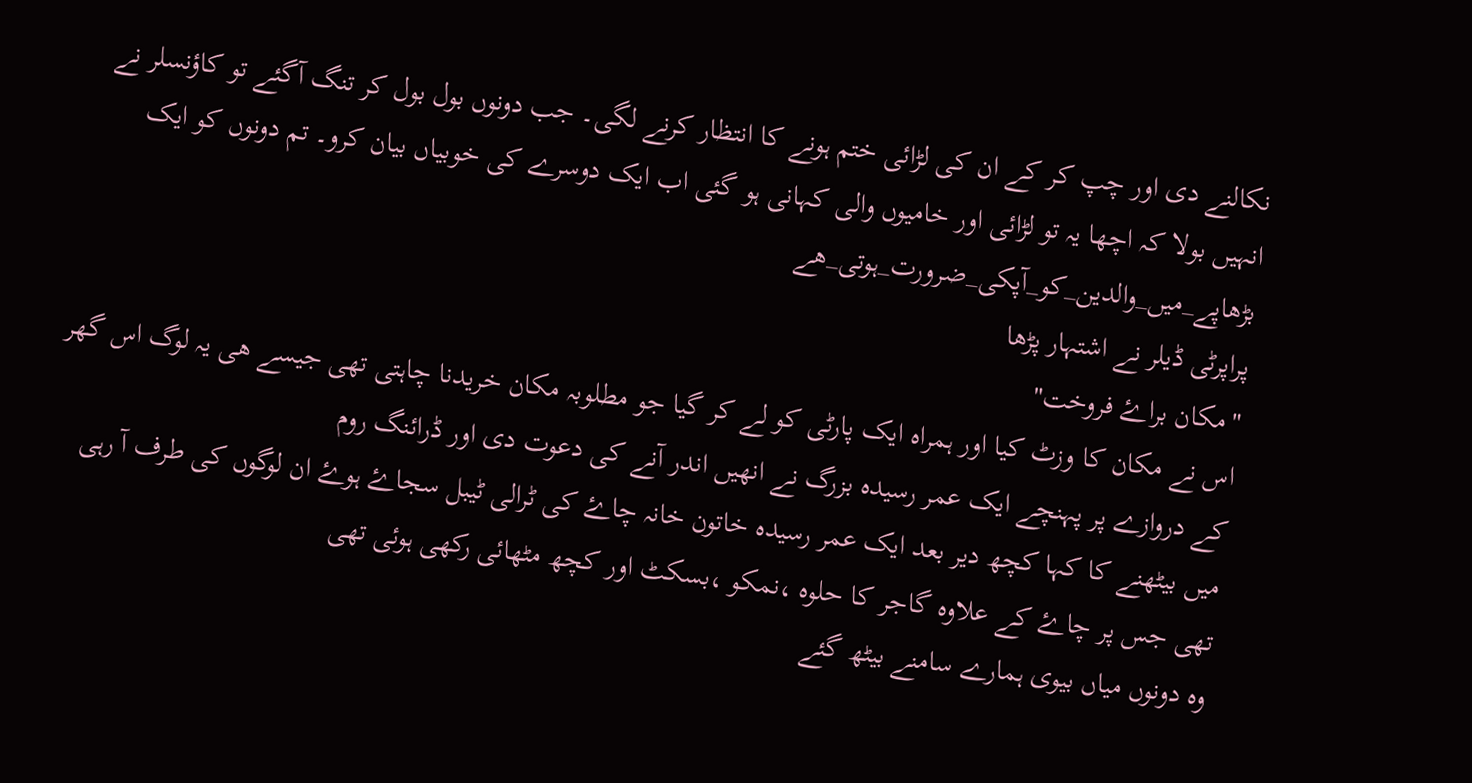نکالنے دی اور چپ کر کے ان کی لڑائی ختم ہونے کا انتظار کرنے لگی۔ جب دونوں بول بول کر تنگ آگئے تو کاؤنسلر نے انہیں بولا کہ اچھا یہ تو لڑائی اور خامیوں والی کہانی ہو گئی اب ایک دوسرے کی خوبیاں بیان کرو۔ تم دونوں کو ایک
بڑھاپے_میں_والدین_کو_آپکی_ضرورت_ہوتی_ھے
پراپرٹی ڈیلر نے اشتہار پڑھا
"مکان براۓ فروخت"
اس نے مکان کا وزٹ کیا اور ہمراہ ایک پارٹی کو لے کر گیا جو مطلوبہ مکان خریدنا چاہتی تھی جیسے ھی یہ لوگ اس گھر کے دروازے پر پہنچے ایک عمر رسیدہ بزرگ نے انھیں اندر آنے کی دعوت دی اور ڈرائنگ روم
میں بیٹھنے کا کہا کچھ دیر بعد ایک عمر رسیدہ خاتون خانہ چاۓ کی ٹرالی ٹیبل سجاۓ ہوۓ ان لوگوں کی طرف آ رہی تھی جس پر چاۓ کے علاوہ گاجر کا حلوہ ،نمکو ،بسکٹ اور کچھ مٹھائی رکھی ہوئی تھی
وہ دونوں میاں بیوی ہمارے سامنے بیٹھ گئے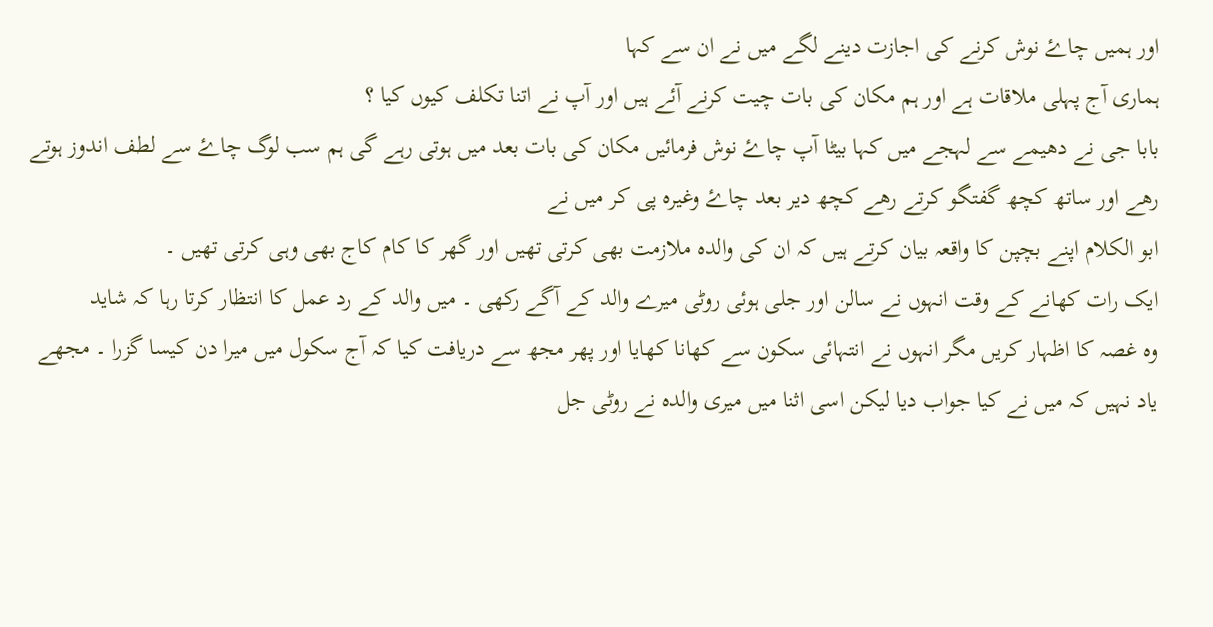اور ہمیں چاۓ نوش کرنے کی اجازت دینے لگے میں نے ان سے کہا
ہماری آج پہلی ملاقات ہے اور ہم مکان کی بات چیت کرنے آئے ہیں اور آپ نے اتنا تکلف کیوں کیا ؟
بابا جی نے دھیمے سے لہجے میں کہا بیٹا آپ چاۓ نوش فرمائیں مکان کی بات بعد میں ہوتی رہے گی ہم سب لوگ چاۓ سے لطف اندوز ہوتے رھے اور ساتھ کچھ گفتگو کرتے رھے کچھ دیر بعد چاۓ وغیرہ پی کر میں نے
ابو الکلام اپنے بچپن کا واقعہ بیان کرتے ہیں کہ ان کی والدہ ملازمت بھی کرتی تھیں اور گھر کا کام کاج بھی وہی کرتی تھیں ۔
ایک رات کھانے کے وقت انہوں نے سالن اور جلی ہوئی روٹی میرے والد کے آگے رکھی ۔ میں والد کے رد عمل کا انتظار کرتا رہا کہ شاید
وہ غصہ کا اظہار کریں مگر انہوں نے انتہائی سکون سے کھانا کھایا اور پھر مجھ سے دریافت کیا کہ آج سکول میں میرا دن کیسا گزرا ۔ مجھے یاد نہیں کہ میں نے کیا جواب دیا لیکن اسی اثنا میں میری والدہ نے روٹی جل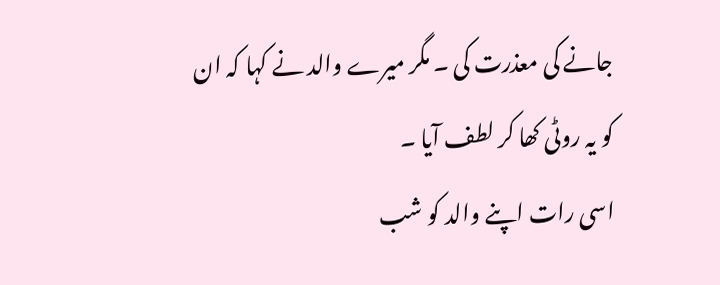جانے کی معذرت کی ۔ مگر میرے والد نے کہا کہ ان کو یہ روٹی کھا کر لطف آیا ۔
اسی رات اپنے والد کو شب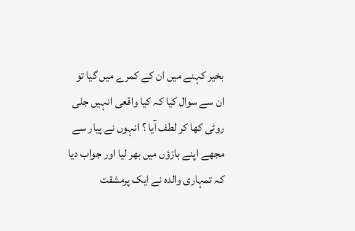بخیر کہنے میں ان کے کمرے میں گیا تو ان سے سوال کیا کہ کیا واقعی انہیں جلی روٹی کھا کر لطف آیا ؟ انہوں نے پیار سے مجھے اپنے بازؤں میں بھر لیا اور جواب دیا کہ تمہاری والدہ نے ایک پرمشقت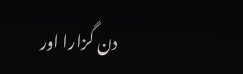دن گزارا اور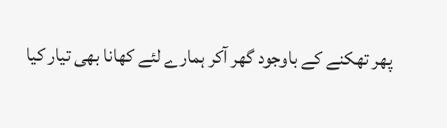پھر تھکنے کے باوجود گھر آکر ہمارے لئے کھانا بھی تیار کیا